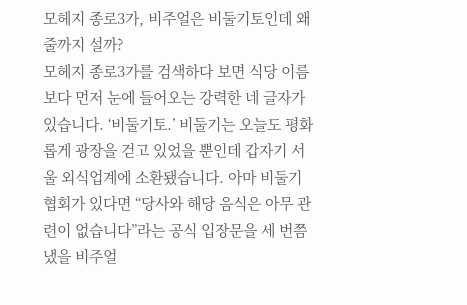모헤지 종로3가, 비주얼은 비둘기토인데 왜 줄까지 설까?
모헤지 종로3가를 검색하다 보면 식당 이름보다 먼저 눈에 들어오는 강력한 네 글자가 있습니다. ‘비둘기토.’ 비둘기는 오늘도 평화롭게 광장을 걷고 있었을 뿐인데 갑자기 서울 외식업계에 소환됐습니다. 아마 비둘기 협회가 있다면 “당사와 해당 음식은 아무 관련이 없습니다”라는 공식 입장문을 세 번쯤 냈을 비주얼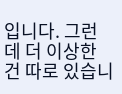입니다. 그런데 더 이상한 건 따로 있습니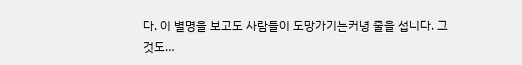다. 이 별명을 보고도 사람들이 도망가기는커녕 줄을 섭니다. 그것도…